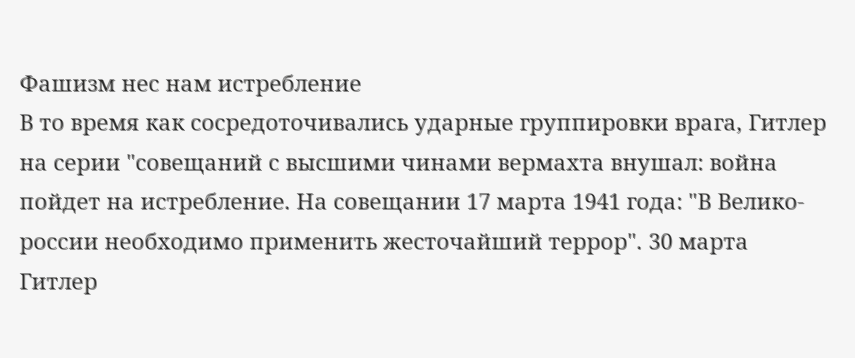Фашизм нес нам истребление
В то время как сосредоточивались ударные группировки врага, Гитлер на серии "совещаний с высшими чинами вермахта внушал: война пойдет на истребление. На совещании 17 марта 1941 года: "В Велико-россии необходимо применить жесточайший террор". 30 марта Гитлер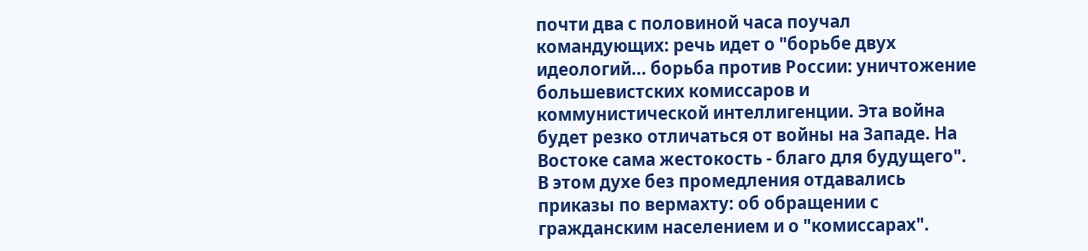почти два с половиной часа поучал командующих: речь идет о "борьбе двух идеологий... борьба против России: уничтожение большевистских комиссаров и коммунистической интеллигенции. Эта война будет резко отличаться от войны на Западе. На Востоке сама жестокость - благо для будущего".
В этом духе без промедления отдавались приказы по вермахту: об обращении с гражданским населением и о "комиссарах".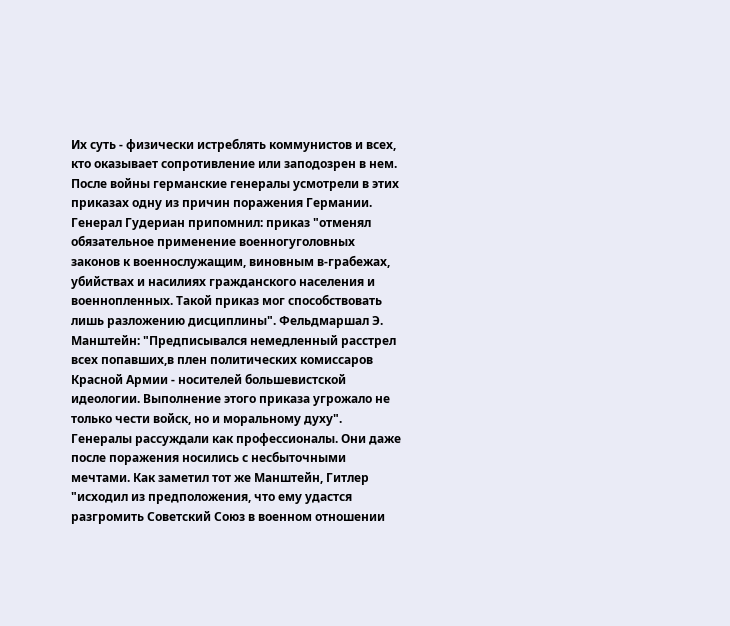Их суть - физически истреблять коммунистов и всех, кто оказывает сопротивление или заподозрен в нем. После войны германские генералы усмотрели в этих приказах одну из причин поражения Германии. Генерал Гудериан припомнил: приказ "отменял обязательное применение военногуголовных законов к военнослужащим, виновным в-грабежах, убийствах и насилиях гражданского населения и военнопленных. Такой приказ мог способствовать лишь разложению дисциплины". Фельдмаршал Э. Манштейн: "Предписывался немедленный расстрел всех попавших,в плен политических комиссаров Красной Армии - носителей большевистской идеологии. Выполнение этого приказа угрожало не только чести войск, но и моральному духу".
Генералы рассуждали как профессионалы. Они даже после поражения носились с несбыточными мечтами. Как заметил тот же Манштейн, Гитлер "исходил из предположения, что ему удастся разгромить Советский Союз в военном отношении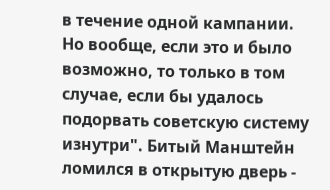в течение одной кампании. Но вообще, если это и было возможно, то только в том случае, если бы удалось подорвать советскую систему изнутри". Битый Манштейн ломился в открытую дверь -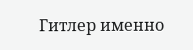Гитлер именно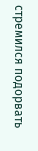стремился подорвать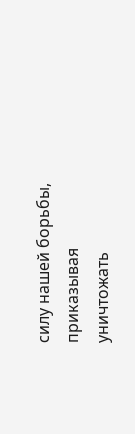силу нашей борьбы, приказывая уничтожать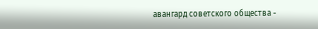авангард советского общества -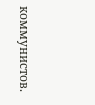коммунистов.